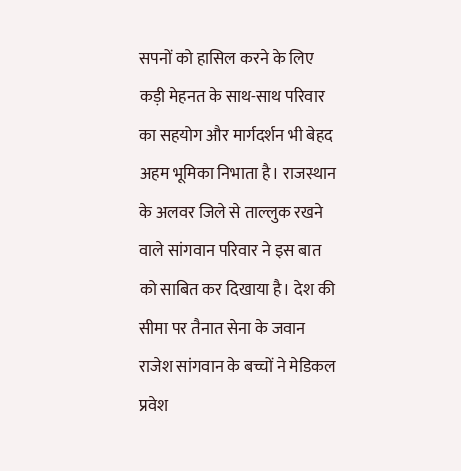सपनों को हासिल करने के लिए कड़ी मेहनत के साथ-साथ परिवार का सहयोग और मार्गदर्शन भी बेहद अहम भूमिका निभाता है। राजस्थान के अलवर जिले से ताल्लुक रखने वाले सांगवान परिवार ने इस बात को साबित कर दिखाया है। देश की सीमा पर तैनात सेना के जवान राजेश सांगवान के बच्चों ने मेडिकल प्रवेश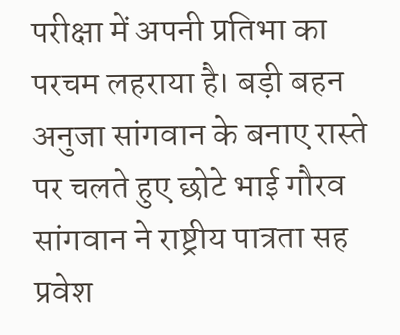परीक्षा में अपनी प्रतिभा का परचम लहराया है। बड़ी बहन अनुजा सांगवान के बनाए रास्ते पर चलते हुए छोटे भाई गौरव सांगवान ने राष्ट्रीय पात्रता सह प्रवेश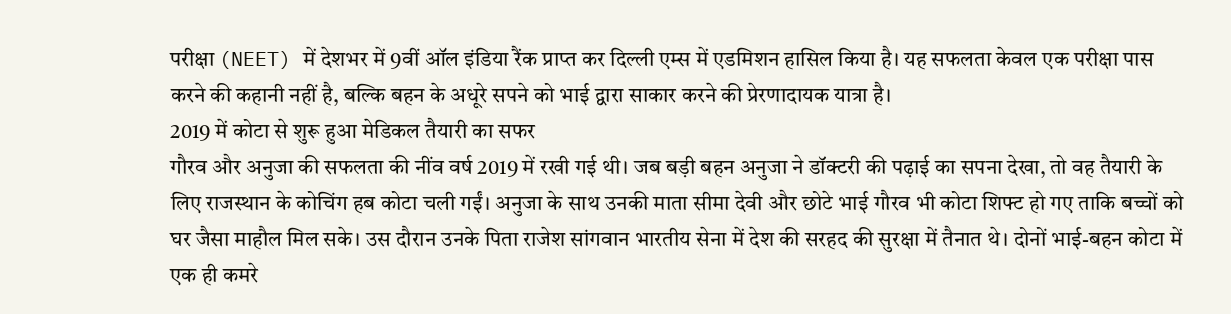परीक्षा (NEET) में देशभर में 9वीं ऑल इंडिया रैंक प्राप्त कर दिल्ली एम्स में एडमिशन हासिल किया है। यह सफलता केवल एक परीक्षा पास करने की कहानी नहीं है, बल्कि बहन के अधूरे सपने को भाई द्वारा साकार करने की प्रेरणादायक यात्रा है।
2019 में कोटा से शुरू हुआ मेडिकल तैयारी का सफर
गौरव और अनुजा की सफलता की नींव वर्ष 2019 में रखी गई थी। जब बड़ी बहन अनुजा ने डॉक्टरी की पढ़ाई का सपना देखा, तो वह तैयारी के लिए राजस्थान के कोचिंग हब कोटा चली गईं। अनुजा के साथ उनकी माता सीमा देवी और छोटे भाई गौरव भी कोटा शिफ्ट हो गए ताकि बच्चों को घर जैसा माहौल मिल सके। उस दौरान उनके पिता राजेश सांगवान भारतीय सेना में देश की सरहद की सुरक्षा में तैनात थे। दोनों भाई-बहन कोटा में एक ही कमरे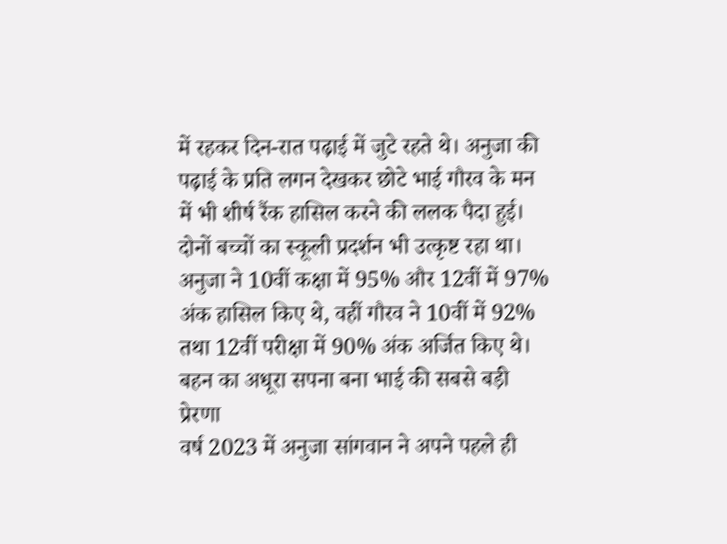में रहकर दिन-रात पढ़ाई में जुटे रहते थे। अनुजा की पढ़ाई के प्रति लगन देखकर छोटे भाई गौरव के मन में भी शीर्ष रैंक हासिल करने की ललक पैदा हुई। दोनों बच्चों का स्कूली प्रदर्शन भी उत्कृष्ट रहा था। अनुजा ने 10वीं कक्षा में 95% और 12वीं में 97% अंक हासिल किए थे, वहीं गौरव ने 10वीं में 92% तथा 12वीं परीक्षा में 90% अंक अर्जित किए थे।
बहन का अधूरा सपना बना भाई की सबसे बड़ी प्रेरणा
वर्ष 2023 में अनुजा सांगवान ने अपने पहले ही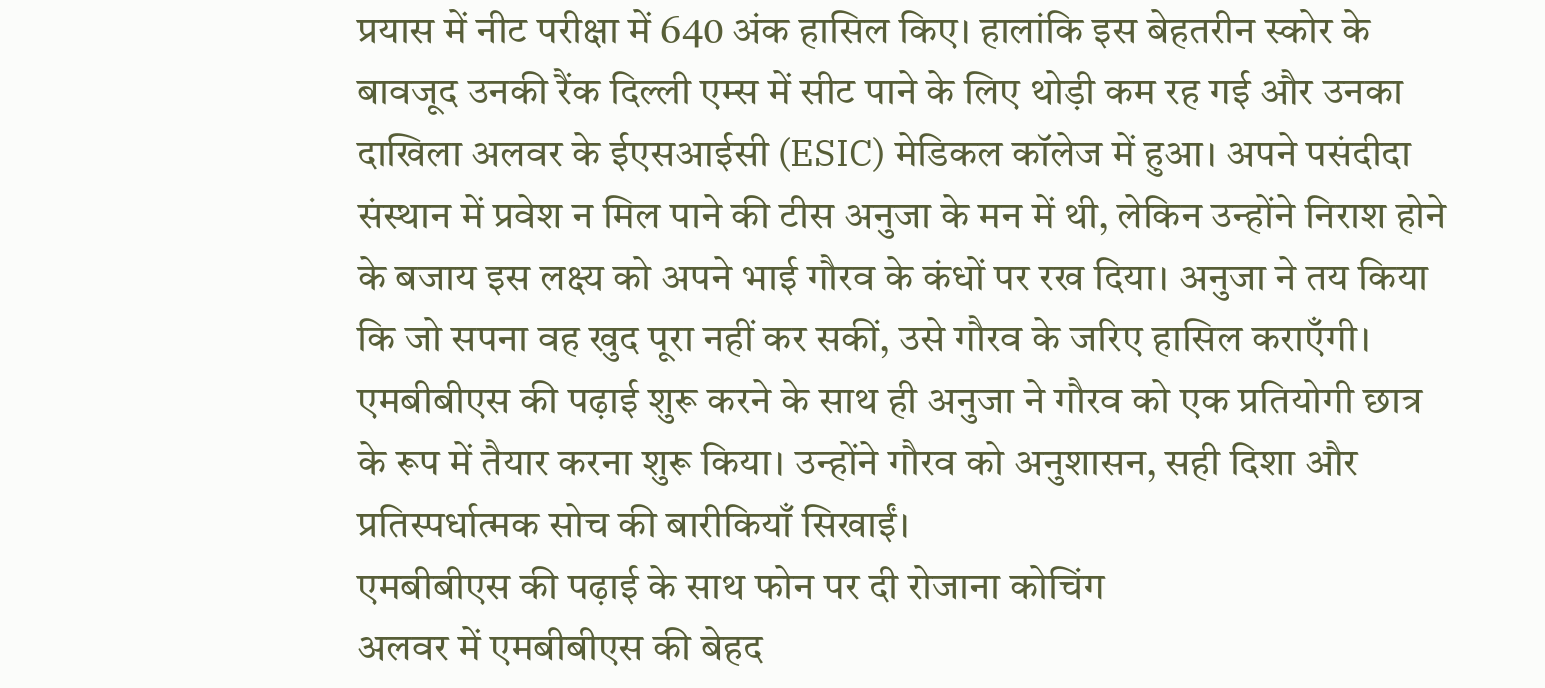प्रयास में नीट परीक्षा में 640 अंक हासिल किए। हालांकि इस बेहतरीन स्कोर के बावजूद उनकी रैंक दिल्ली एम्स में सीट पाने के लिए थोड़ी कम रह गई और उनका दाखिला अलवर के ईएसआईसी (ESIC) मेडिकल कॉलेज में हुआ। अपने पसंदीदा संस्थान में प्रवेश न मिल पाने की टीस अनुजा के मन में थी, लेकिन उन्होंने निराश होने के बजाय इस लक्ष्य को अपने भाई गौरव के कंधों पर रख दिया। अनुजा ने तय किया कि जो सपना वह खुद पूरा नहीं कर सकीं, उसे गौरव के जरिए हासिल कराएँगी। एमबीबीएस की पढ़ाई शुरू करने के साथ ही अनुजा ने गौरव को एक प्रतियोगी छात्र के रूप में तैयार करना शुरू किया। उन्होंने गौरव को अनुशासन, सही दिशा और प्रतिस्पर्धात्मक सोच की बारीकियाँ सिखाईं।
एमबीबीएस की पढ़ाई के साथ फोन पर दी रोजाना कोचिंग
अलवर में एमबीबीएस की बेहद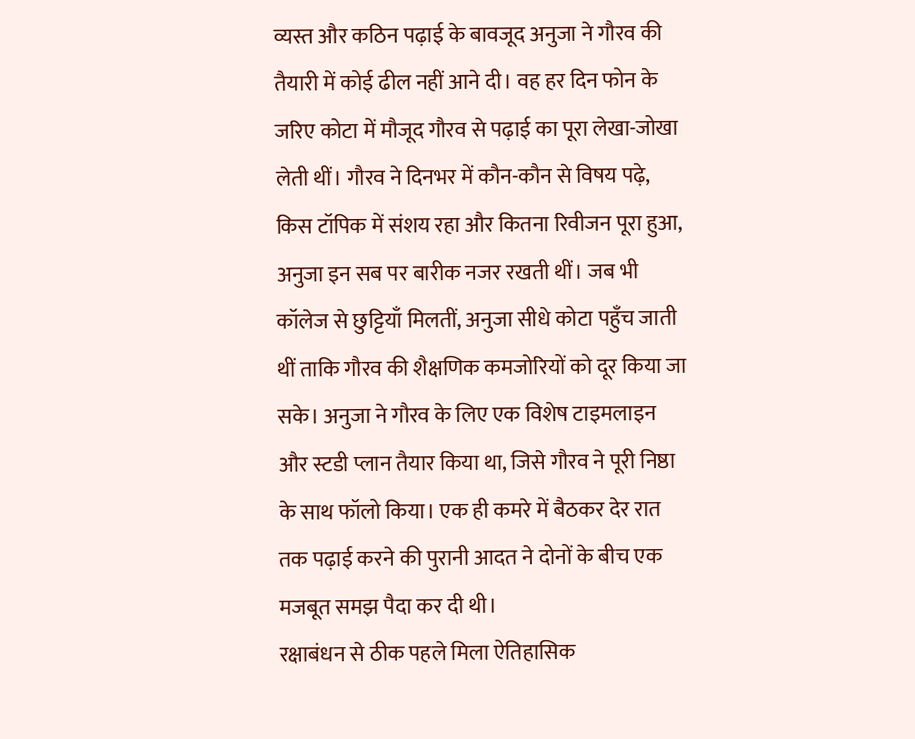व्यस्त और कठिन पढ़ाई के बावजूद अनुजा ने गौरव की तैयारी में कोई ढील नहीं आने दी। वह हर दिन फोन के जरिए कोटा में मौजूद गौरव से पढ़ाई का पूरा लेखा-जोखा लेती थीं। गौरव ने दिनभर में कौन-कौन से विषय पढ़े, किस टॉपिक में संशय रहा और कितना रिवीजन पूरा हुआ, अनुजा इन सब पर बारीक नजर रखती थीं। जब भी कॉलेज से छुट्टियाँ मिलतीं, अनुजा सीधे कोटा पहुँच जाती थीं ताकि गौरव की शैक्षणिक कमजोरियों को दूर किया जा सके। अनुजा ने गौरव के लिए एक विशेष टाइमलाइन और स्टडी प्लान तैयार किया था, जिसे गौरव ने पूरी निष्ठा के साथ फॉलो किया। एक ही कमरे में बैठकर देर रात तक पढ़ाई करने की पुरानी आदत ने दोनों के बीच एक मजबूत समझ पैदा कर दी थी।
रक्षाबंधन से ठीक पहले मिला ऐतिहासिक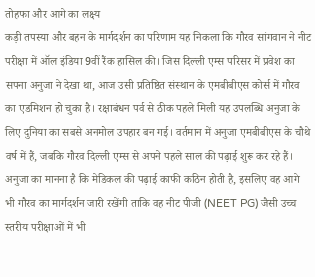तोहफा और आगे का लक्ष्य
कड़ी तपस्या और बहन के मार्गदर्शन का परिणाम यह निकला कि गौरव सांगवान ने नीट परीक्षा में ऑल इंडिया 9वीं रैंक हासिल की। जिस दिल्ली एम्स परिसर में प्रवेश का सपना अनुजा ने देखा था, आज उसी प्रतिष्ठित संस्थान के एमबीबीएस कोर्स में गौरव का एडमिशन हो चुका है। रक्षाबंधन पर्व से ठीक पहले मिली यह उपलब्धि अनुजा के लिए दुनिया का सबसे अनमोल उपहार बन गई। वर्तमान में अनुजा एमबीबीएस के चौथे वर्ष में हैं, जबकि गौरव दिल्ली एम्स से अपने पहले साल की पढ़ाई शुरू कर रहे हैं। अनुजा का मानना है कि मेडिकल की पढ़ाई काफी कठिन होती है, इसलिए वह आगे भी गौरव का मार्गदर्शन जारी रखेंगी ताकि वह नीट पीजी (NEET PG) जैसी उच्च स्तरीय परीक्षाओं में भी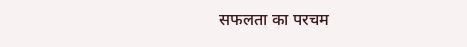सफलता का परचम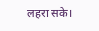लहरा सके।